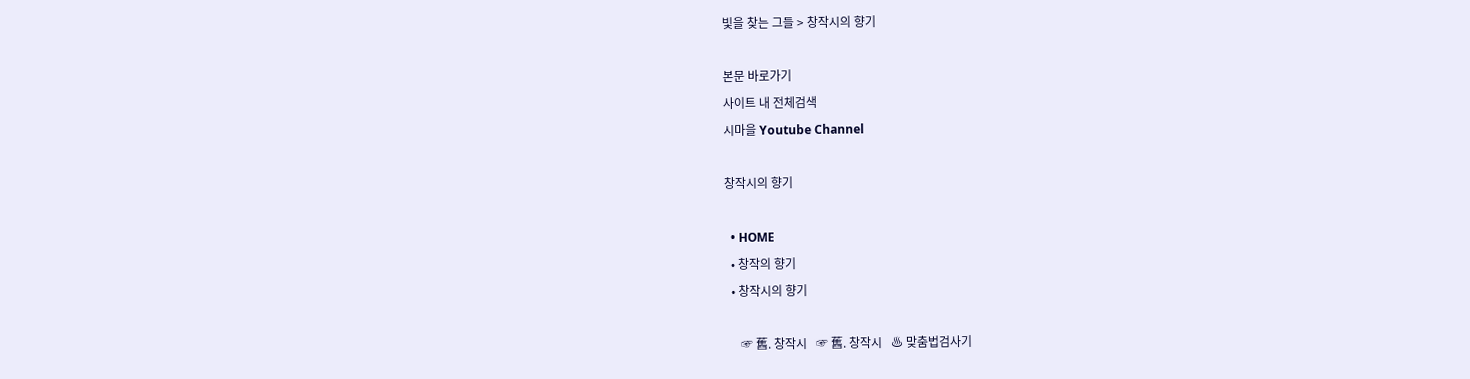빛을 찾는 그들 > 창작시의 향기

본문 바로가기
사이트 내 전체검색
시마을 Youtube Channel

창작시의 향기

  • HOME
  • 창작의 향기
  • 창작시의 향기

     ☞ 舊. 창작시   ☞ 舊. 창작시   ♨ 맞춤법검사기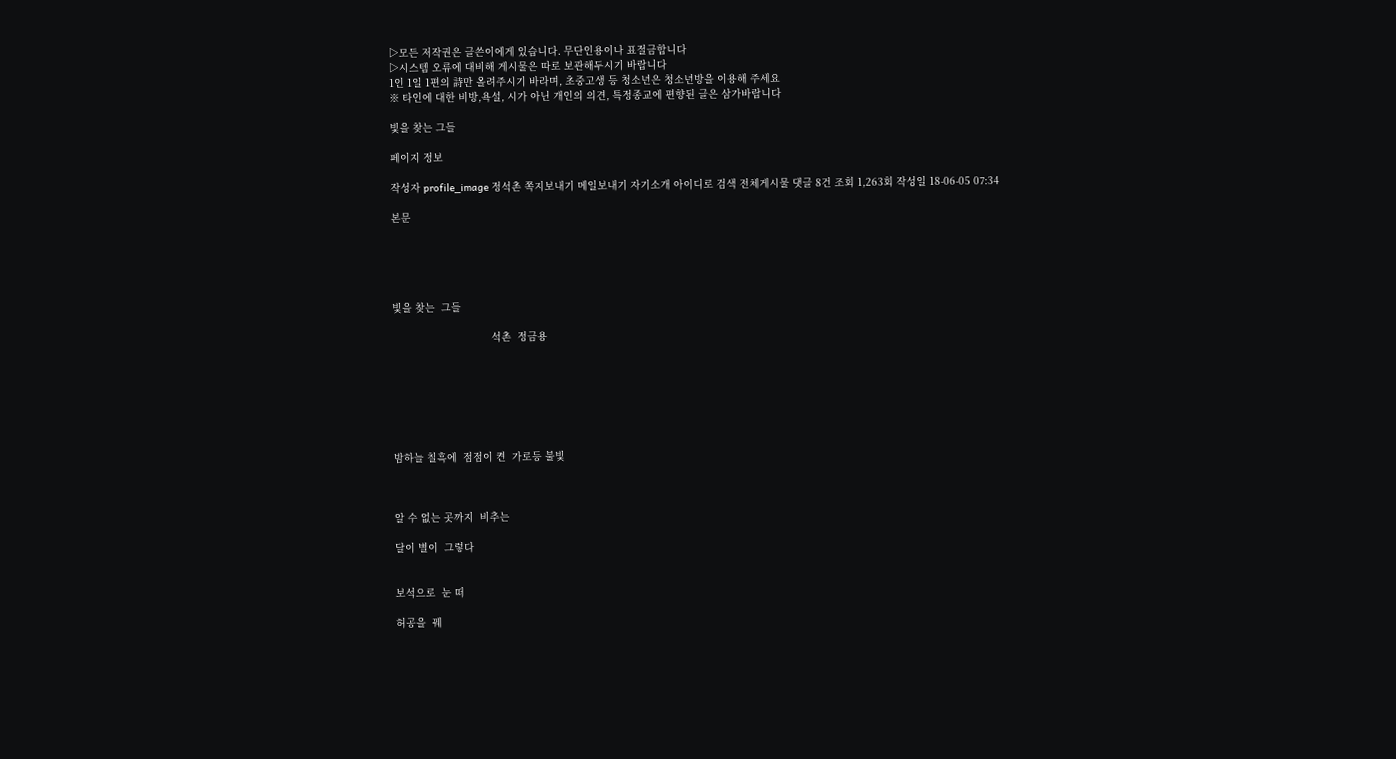▷모든 저작권은 글쓴이에게 있습니다. 무단인용이나 표절금합니다
▷시스템 오류에 대비해 게시물은 따로 보관해두시기 바랍니다
1인 1일 1편의 詩만 올려주시기 바라며, 초중고생 등 청소년은 청소년방을 이용해 주세요
※ 타인에 대한 비방,욕설, 시가 아닌 개인의 의견, 특정종교에 편향된 글은 삼가바랍니다

빛을 찾는 그들

페이지 정보

작성자 profile_image 정석촌 쪽지보내기 메일보내기 자기소개 아이디로 검색 전체게시물 댓글 8건 조회 1,263회 작성일 18-06-05 07:34

본문





빛을 찾는  그들

                                 석촌  정금용







밤하늘 칠흑에  점점이 켠  가로등 불빛



알 수 없는 곳까지  비추는

달이 별이  그렇다


보석으로  눈 떠

허공을  꿰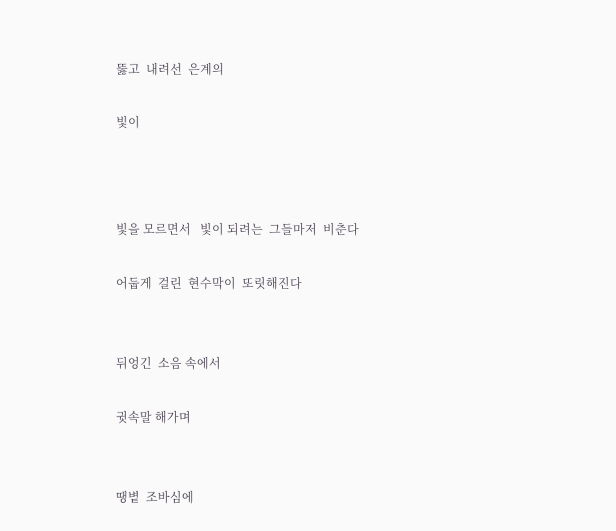뚫고  내려선  은계의

빛이



빛을 모르면서   빛이 되려는  그들마저  비춘다

어둡게  걸린  현수막이  또릿해진다


뒤엉긴  소음 속에서

귓속말 해가며


땡볕  조바심에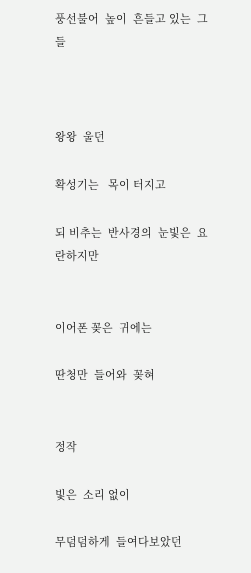풍선불어  높이  흔들고 있는  그들



왕왕  울던

확성기는   목이 터지고

되 비추는  반사경의  눈빛은  요란하지만


이어폰 꽂은  귀에는

딴청만  들어와  꽂혀


정작

빛은  소리 없이

무덤덤하게  들여다보았던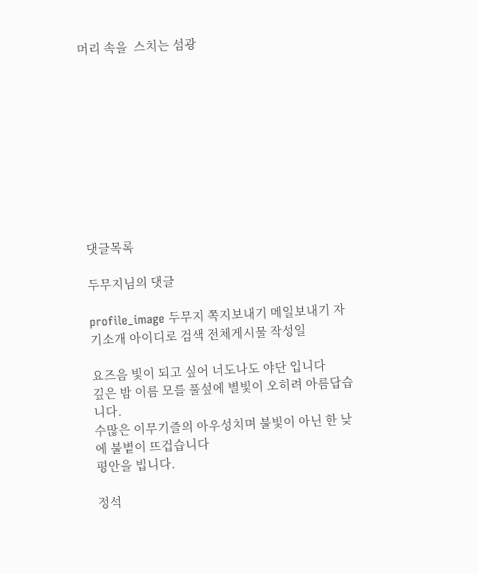머리 속을  스치는 섬광










댓글목록

두무지님의 댓글

profile_image 두무지 쪽지보내기 메일보내기 자기소개 아이디로 검색 전체게시물 작성일

요즈음 빛이 되고 싶어 너도나도 야단 입니다
깊은 밤 이름 모를 풀섶에 별빛이 오히려 아름답습니다.
수많은 이무기즐의 아우성치며 불빛이 아닌 한 낮에 불볕이 뜨겁습니다
평안을 빕니다.

정석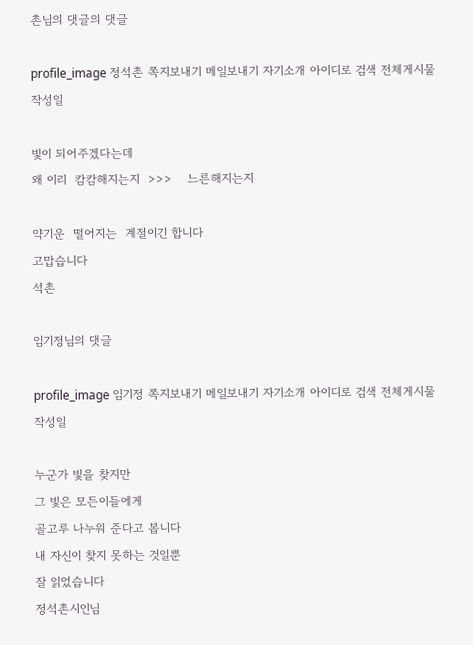촌님의 댓글의 댓글

profile_image 정석촌 쪽지보내기 메일보내기 자기소개 아이디로 검색 전체게시물 작성일

빛이 되어주겠다는데
왜 이리  캄캄해지는지  >>>    느른해지는지

약기운  떨어지는  계절이긴 합니다
고맙습니다
석촌

임기정님의 댓글

profile_image 임기정 쪽지보내기 메일보내기 자기소개 아이디로 검색 전체게시물 작성일

누군가 빛을 찾지만
그 빛은 모든이들에게
골고루 나누워 준다고 봅니다
내 자신이 찾지 못하는 것일뿐
잘 읽었습니다
정석촌시인님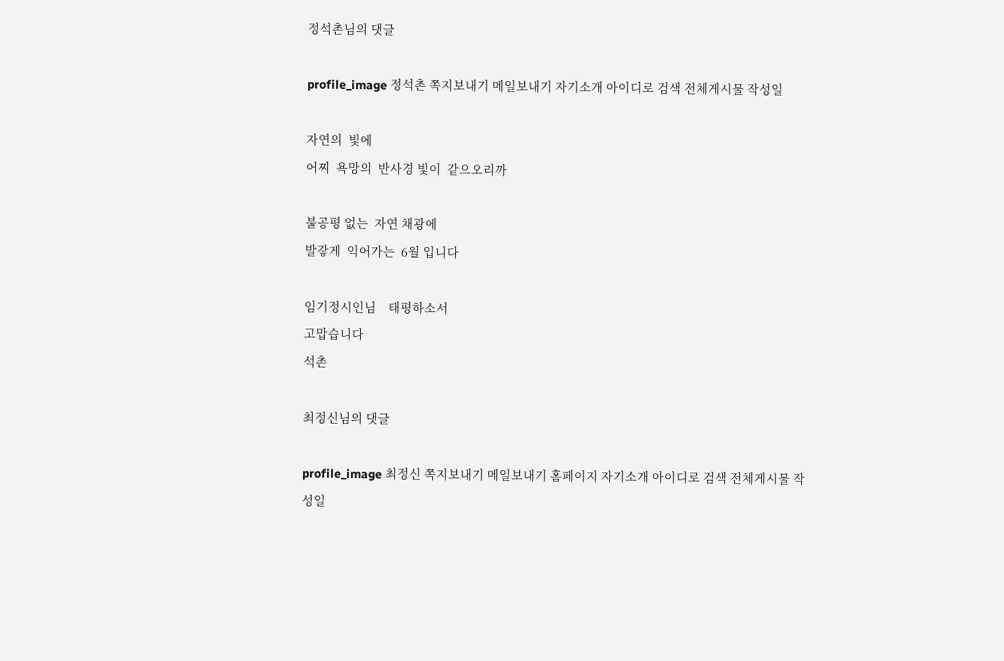정석촌님의 댓글

profile_image 정석촌 쪽지보내기 메일보내기 자기소개 아이디로 검색 전체게시물 작성일

자연의  빛에
어찌  욕망의  반사경 빛이  같으오리까

불공평 없는  자연 채광에
발갛게  익어가는  6월 입니다

임기정시인님    태평하소서
고맙습니다
석촌

최정신님의 댓글

profile_image 최정신 쪽지보내기 메일보내기 홈페이지 자기소개 아이디로 검색 전체게시물 작성일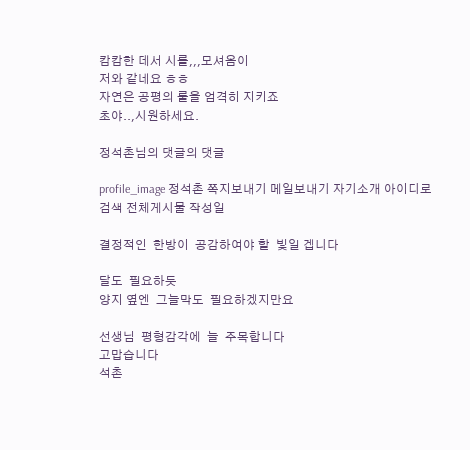캄캄한 데서 시를,,,모셔옴이
저와 같네요 ㅎㅎ
자연은 공평의 룰을 엄격히 지키죠
초야..,시원하세요.

정석촌님의 댓글의 댓글

profile_image 정석촌 쪽지보내기 메일보내기 자기소개 아이디로 검색 전체게시물 작성일

결정적인  한방이  공감하여야 할  빛일 겝니다

달도  필요하듯
양지 옆엔  그늘막도  필요하겠지만요

선생님  평형감각에  늘  주목합니다
고맙습니다
석촌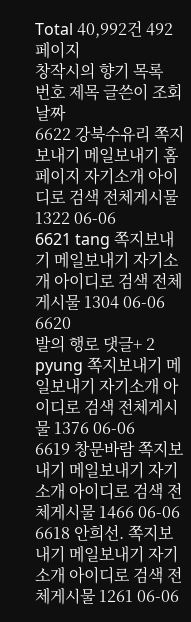Total 40,992건 492 페이지
창작시의 향기 목록
번호 제목 글쓴이 조회 날짜
6622 강북수유리 쪽지보내기 메일보내기 홈페이지 자기소개 아이디로 검색 전체게시물 1322 06-06
6621 tang 쪽지보내기 메일보내기 자기소개 아이디로 검색 전체게시물 1304 06-06
6620
발의 행로 댓글+ 2
pyung 쪽지보내기 메일보내기 자기소개 아이디로 검색 전체게시물 1376 06-06
6619 창문바람 쪽지보내기 메일보내기 자기소개 아이디로 검색 전체게시물 1466 06-06
6618 안희선. 쪽지보내기 메일보내기 자기소개 아이디로 검색 전체게시물 1261 06-06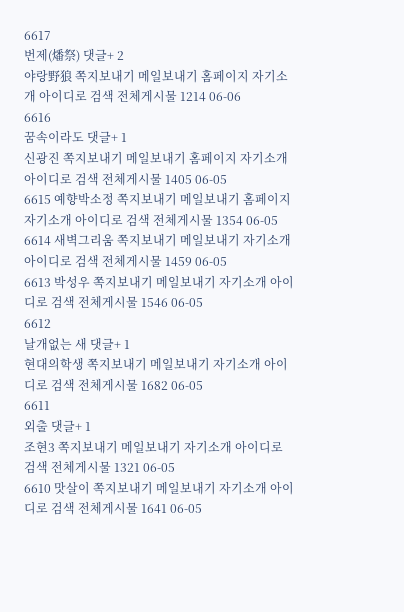6617
번제(燔祭) 댓글+ 2
야랑野狼 쪽지보내기 메일보내기 홈페이지 자기소개 아이디로 검색 전체게시물 1214 06-06
6616
꿈속이라도 댓글+ 1
신광진 쪽지보내기 메일보내기 홈페이지 자기소개 아이디로 검색 전체게시물 1405 06-05
6615 예향박소정 쪽지보내기 메일보내기 홈페이지 자기소개 아이디로 검색 전체게시물 1354 06-05
6614 새벽그리움 쪽지보내기 메일보내기 자기소개 아이디로 검색 전체게시물 1459 06-05
6613 박성우 쪽지보내기 메일보내기 자기소개 아이디로 검색 전체게시물 1546 06-05
6612
날개없는 새 댓글+ 1
현대의학생 쪽지보내기 메일보내기 자기소개 아이디로 검색 전체게시물 1682 06-05
6611
외출 댓글+ 1
조현3 쪽지보내기 메일보내기 자기소개 아이디로 검색 전체게시물 1321 06-05
6610 맛살이 쪽지보내기 메일보내기 자기소개 아이디로 검색 전체게시물 1641 06-05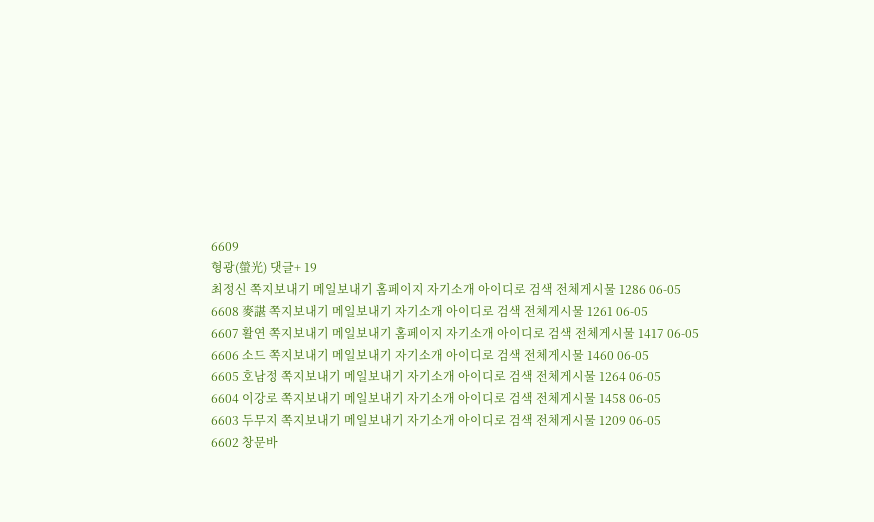6609
형광(螢光) 댓글+ 19
최정신 쪽지보내기 메일보내기 홈페이지 자기소개 아이디로 검색 전체게시물 1286 06-05
6608 麥諶 쪽지보내기 메일보내기 자기소개 아이디로 검색 전체게시물 1261 06-05
6607 활연 쪽지보내기 메일보내기 홈페이지 자기소개 아이디로 검색 전체게시물 1417 06-05
6606 소드 쪽지보내기 메일보내기 자기소개 아이디로 검색 전체게시물 1460 06-05
6605 호남정 쪽지보내기 메일보내기 자기소개 아이디로 검색 전체게시물 1264 06-05
6604 이강로 쪽지보내기 메일보내기 자기소개 아이디로 검색 전체게시물 1458 06-05
6603 두무지 쪽지보내기 메일보내기 자기소개 아이디로 검색 전체게시물 1209 06-05
6602 창문바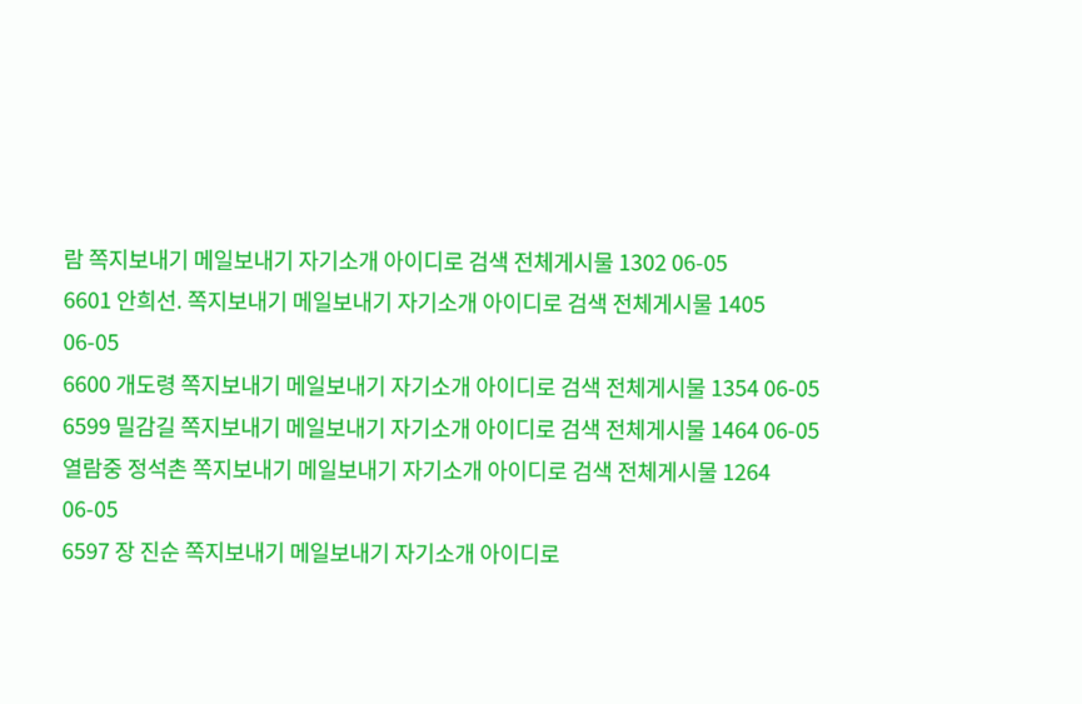람 쪽지보내기 메일보내기 자기소개 아이디로 검색 전체게시물 1302 06-05
6601 안희선. 쪽지보내기 메일보내기 자기소개 아이디로 검색 전체게시물 1405 06-05
6600 개도령 쪽지보내기 메일보내기 자기소개 아이디로 검색 전체게시물 1354 06-05
6599 밀감길 쪽지보내기 메일보내기 자기소개 아이디로 검색 전체게시물 1464 06-05
열람중 정석촌 쪽지보내기 메일보내기 자기소개 아이디로 검색 전체게시물 1264 06-05
6597 장 진순 쪽지보내기 메일보내기 자기소개 아이디로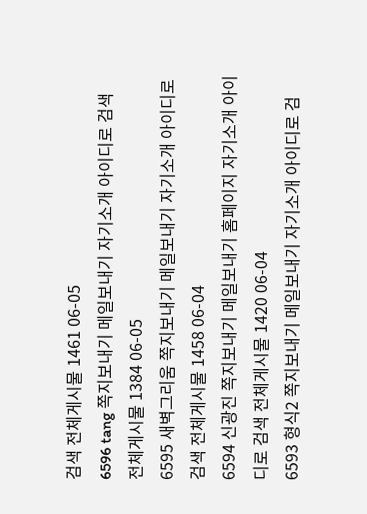검색 전체게시물 1461 06-05
6596 tang 쪽지보내기 메일보내기 자기소개 아이디로 검색 전체게시물 1384 06-05
6595 새벽그리움 쪽지보내기 메일보내기 자기소개 아이디로 검색 전체게시물 1458 06-04
6594 신광진 쪽지보내기 메일보내기 홈페이지 자기소개 아이디로 검색 전체게시물 1420 06-04
6593 형식2 쪽지보내기 메일보내기 자기소개 아이디로 검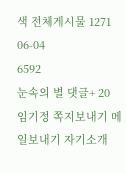색 전체게시물 1271 06-04
6592
눈속의 별 댓글+ 20
임기정 쪽지보내기 메일보내기 자기소개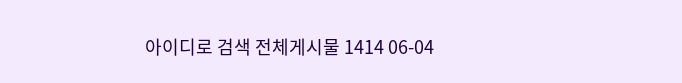아이디로 검색 전체게시물 1414 06-04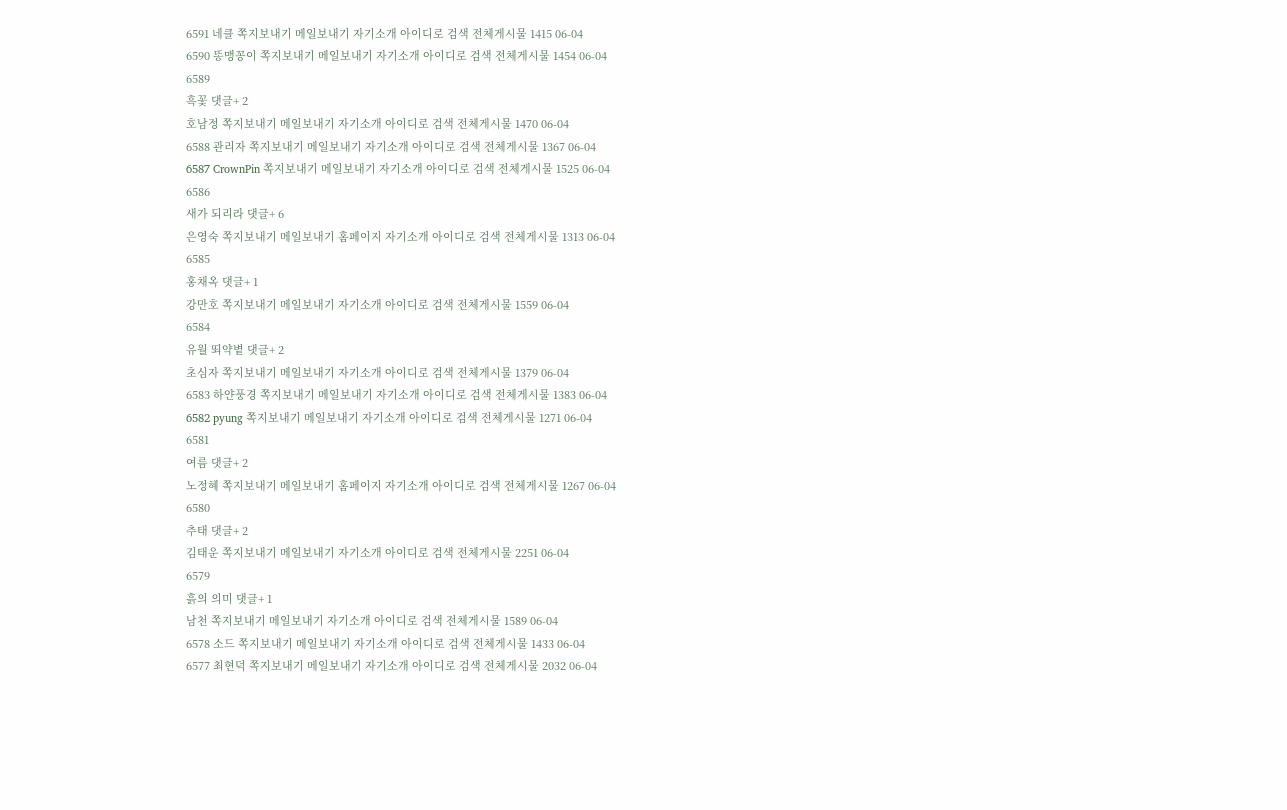6591 네클 쪽지보내기 메일보내기 자기소개 아이디로 검색 전체게시물 1415 06-04
6590 똥맹꽁이 쪽지보내기 메일보내기 자기소개 아이디로 검색 전체게시물 1454 06-04
6589
흑꽃 댓글+ 2
호남정 쪽지보내기 메일보내기 자기소개 아이디로 검색 전체게시물 1470 06-04
6588 관리자 쪽지보내기 메일보내기 자기소개 아이디로 검색 전체게시물 1367 06-04
6587 CrownPin 쪽지보내기 메일보내기 자기소개 아이디로 검색 전체게시물 1525 06-04
6586
새가 되리라 댓글+ 6
은영숙 쪽지보내기 메일보내기 홈페이지 자기소개 아이디로 검색 전체게시물 1313 06-04
6585
홍채옥 댓글+ 1
강만호 쪽지보내기 메일보내기 자기소개 아이디로 검색 전체게시물 1559 06-04
6584
유월 뙤약볕 댓글+ 2
초심자 쪽지보내기 메일보내기 자기소개 아이디로 검색 전체게시물 1379 06-04
6583 하얀풍경 쪽지보내기 메일보내기 자기소개 아이디로 검색 전체게시물 1383 06-04
6582 pyung 쪽지보내기 메일보내기 자기소개 아이디로 검색 전체게시물 1271 06-04
6581
여름 댓글+ 2
노정혜 쪽지보내기 메일보내기 홈페이지 자기소개 아이디로 검색 전체게시물 1267 06-04
6580
추태 댓글+ 2
김태운 쪽지보내기 메일보내기 자기소개 아이디로 검색 전체게시물 2251 06-04
6579
흙의 의미 댓글+ 1
남천 쪽지보내기 메일보내기 자기소개 아이디로 검색 전체게시물 1589 06-04
6578 소드 쪽지보내기 메일보내기 자기소개 아이디로 검색 전체게시물 1433 06-04
6577 최현덕 쪽지보내기 메일보내기 자기소개 아이디로 검색 전체게시물 2032 06-04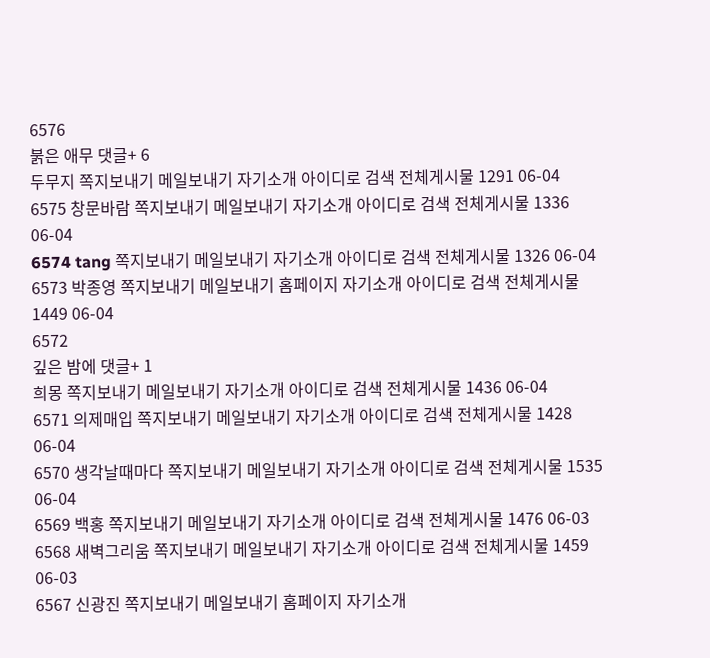6576
붉은 애무 댓글+ 6
두무지 쪽지보내기 메일보내기 자기소개 아이디로 검색 전체게시물 1291 06-04
6575 창문바람 쪽지보내기 메일보내기 자기소개 아이디로 검색 전체게시물 1336 06-04
6574 tang 쪽지보내기 메일보내기 자기소개 아이디로 검색 전체게시물 1326 06-04
6573 박종영 쪽지보내기 메일보내기 홈페이지 자기소개 아이디로 검색 전체게시물 1449 06-04
6572
깊은 밤에 댓글+ 1
희몽 쪽지보내기 메일보내기 자기소개 아이디로 검색 전체게시물 1436 06-04
6571 의제매입 쪽지보내기 메일보내기 자기소개 아이디로 검색 전체게시물 1428 06-04
6570 생각날때마다 쪽지보내기 메일보내기 자기소개 아이디로 검색 전체게시물 1535 06-04
6569 백홍 쪽지보내기 메일보내기 자기소개 아이디로 검색 전체게시물 1476 06-03
6568 새벽그리움 쪽지보내기 메일보내기 자기소개 아이디로 검색 전체게시물 1459 06-03
6567 신광진 쪽지보내기 메일보내기 홈페이지 자기소개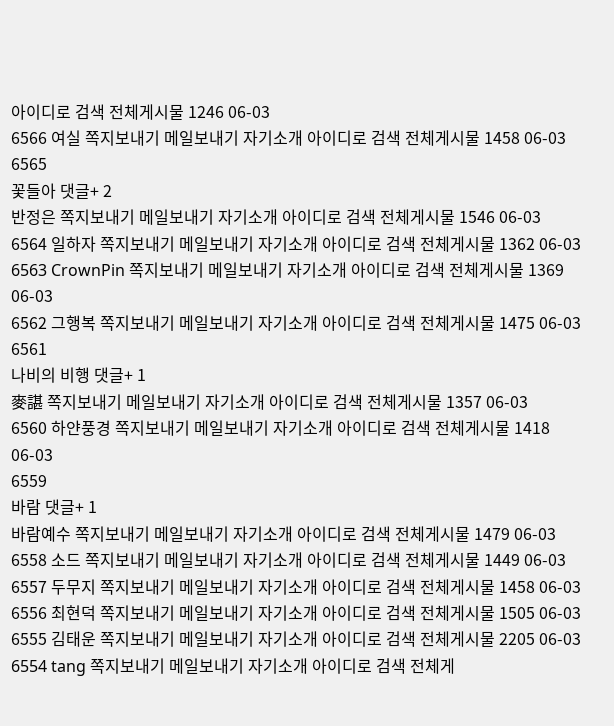아이디로 검색 전체게시물 1246 06-03
6566 여실 쪽지보내기 메일보내기 자기소개 아이디로 검색 전체게시물 1458 06-03
6565
꽃들아 댓글+ 2
반정은 쪽지보내기 메일보내기 자기소개 아이디로 검색 전체게시물 1546 06-03
6564 일하자 쪽지보내기 메일보내기 자기소개 아이디로 검색 전체게시물 1362 06-03
6563 CrownPin 쪽지보내기 메일보내기 자기소개 아이디로 검색 전체게시물 1369 06-03
6562 그행복 쪽지보내기 메일보내기 자기소개 아이디로 검색 전체게시물 1475 06-03
6561
나비의 비행 댓글+ 1
麥諶 쪽지보내기 메일보내기 자기소개 아이디로 검색 전체게시물 1357 06-03
6560 하얀풍경 쪽지보내기 메일보내기 자기소개 아이디로 검색 전체게시물 1418 06-03
6559
바람 댓글+ 1
바람예수 쪽지보내기 메일보내기 자기소개 아이디로 검색 전체게시물 1479 06-03
6558 소드 쪽지보내기 메일보내기 자기소개 아이디로 검색 전체게시물 1449 06-03
6557 두무지 쪽지보내기 메일보내기 자기소개 아이디로 검색 전체게시물 1458 06-03
6556 최현덕 쪽지보내기 메일보내기 자기소개 아이디로 검색 전체게시물 1505 06-03
6555 김태운 쪽지보내기 메일보내기 자기소개 아이디로 검색 전체게시물 2205 06-03
6554 tang 쪽지보내기 메일보내기 자기소개 아이디로 검색 전체게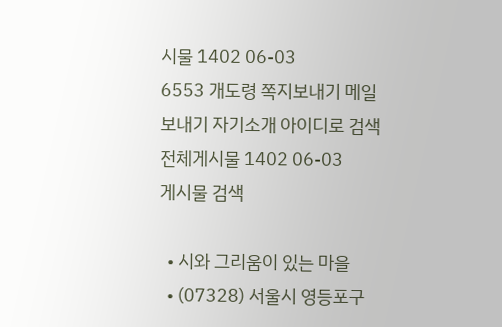시물 1402 06-03
6553 개도령 쪽지보내기 메일보내기 자기소개 아이디로 검색 전체게시물 1402 06-03
게시물 검색

  • 시와 그리움이 있는 마을
  • (07328) 서울시 영등포구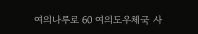여의나루로 60 여의도우체국 사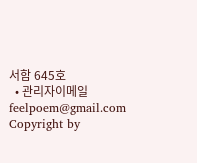서함 645호
  • 관리자이메일 feelpoem@gmail.com
Copyright by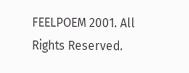FEELPOEM 2001. All Rights Reserved.